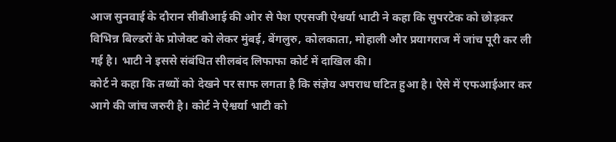आज सुनवाई के दौरान सीबीआई की ओर से पेश एएसजी ऐश्वर्या भाटी ने कहा कि सुपरटेक को छोड़कर विभिन्न बिल्डरों के प्रोजेक्ट को लेकर मुंबई, बेंगलुरु, कोलकाता, मोहाली और प्रयागराज में जांच पूरी कर ली गई है। भाटी ने इससे संबंधित सीलबंद लिफाफा कोर्ट में दाखिल की।
कोर्ट ने कहा कि तथ्यों को देखने पर साफ लगता है कि संज्ञेय अपराध घटित हुआ है। ऐसे में एफआईआर कर आगे की जांच जरुरी है। कोर्ट ने ऐश्वर्या भाटी को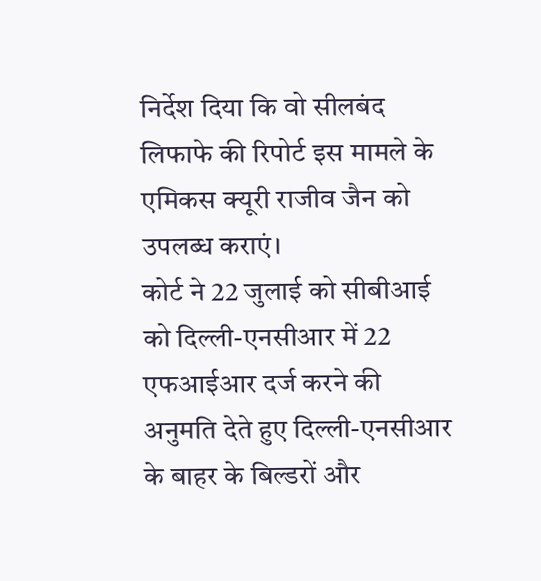निर्देश दिया कि वो सीलबंद लिफाफे की रिपोर्ट इस मामले के एमिकस क्यूरी राजीव जैन को उपलब्ध कराएं।
कोर्ट ने 22 जुलाई को सीबीआई को दिल्ली-एनसीआर में 22 एफआईआर दर्ज करने की अनुमति देते हुए दिल्ली-एनसीआर के बाहर के बिल्डरों और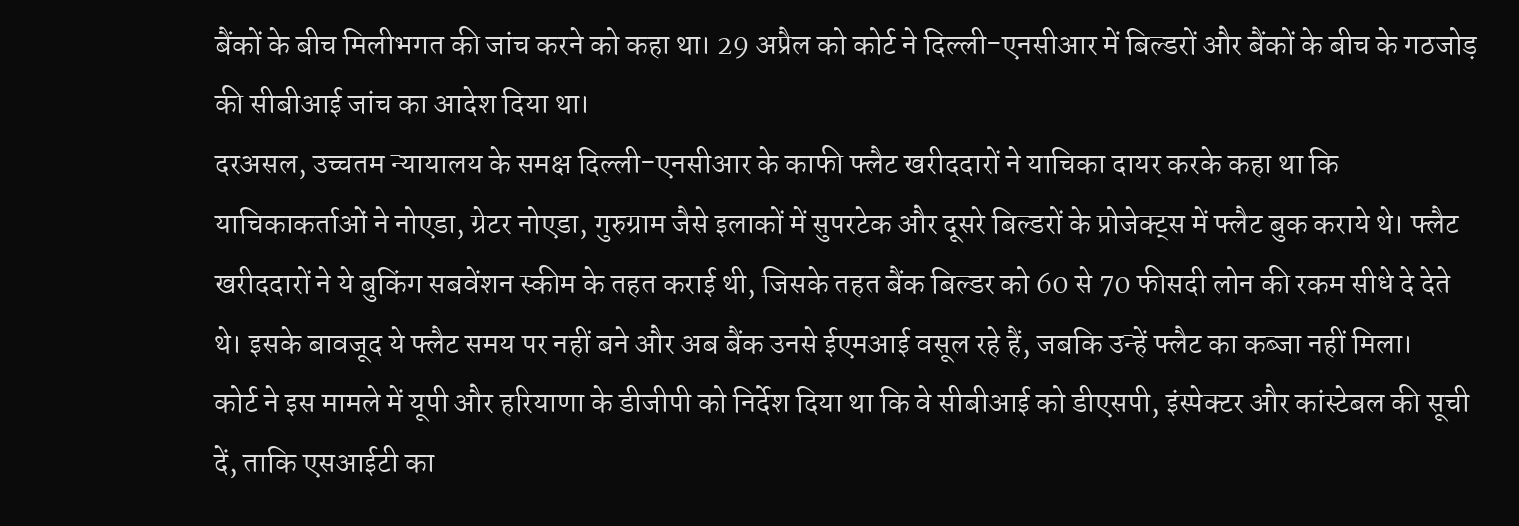बैंकों के बीच मिलीभगत की जांच करने को कहा था। 29 अप्रैल को कोर्ट ने दिल्ली-एनसीआर में बिल्डरों और बैंकों के बीच के गठजोड़ की सीबीआई जांच का आदेश दिया था।
दरअसल, उच्चतम न्यायालय के समक्ष दिल्ली-एनसीआर के काफी फ्लैट खरीददारों ने याचिका दायर करके कहा था कि याचिकाकर्ताओं ने नोएडा, ग्रेटर नोएडा, गुरुग्राम जैसे इलाकों में सुपरटेक और दूसरे बिल्डरों के प्रोजेक्ट्स में फ्लैट बुक कराये थे। फ्लैट खरीददारों ने ये बुकिंग सबवेंशन स्कीम के तहत कराई थी, जिसके तहत बैंक बिल्डर को 60 से 70 फीसदी लोन की रकम सीधे दे देते थे। इसके बावजूद ये फ्लैट समय पर नहीं बने और अब बैंक उनसे ईएमआई वसूल रहे हैं, जबकि उन्हें फ्लैट का कब्जा नहीं मिला।
कोर्ट ने इस मामले में यूपी और हरियाणा के डीजीपी को निर्देश दिया था कि वे सीबीआई को डीएसपी, इंस्पेक्टर और कांस्टेबल की सूची दें, ताकि एसआईटी का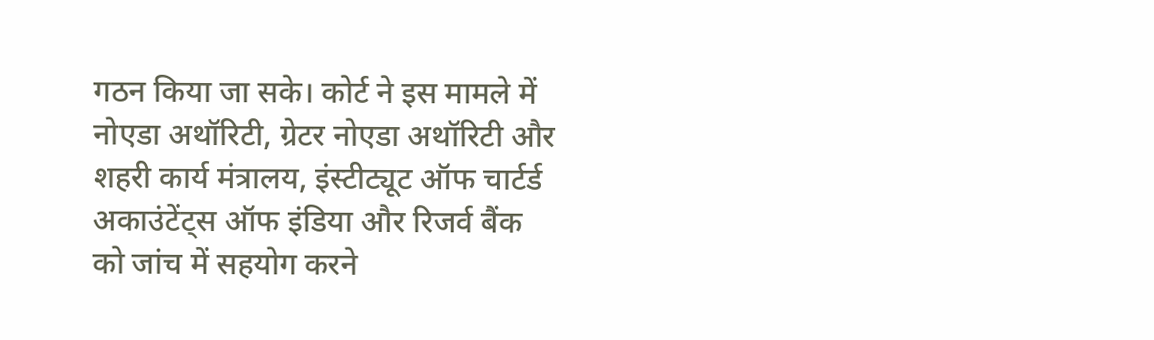गठन किया जा सके। कोर्ट ने इस मामले में नोएडा अथॉरिटी, ग्रेटर नोएडा अथॉरिटी और शहरी कार्य मंत्रालय, इंस्टीट्यूट ऑफ चार्टर्ड अकाउंटेंट्स ऑफ इंडिया और रिजर्व बैंक को जांच में सहयोग करने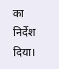का निर्देश दिया।